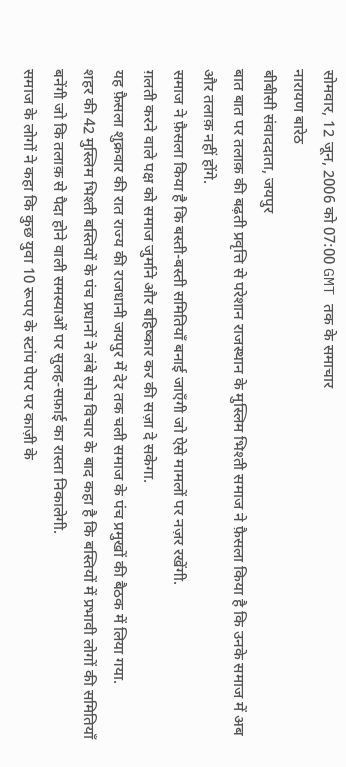सोमवार, 12 जून, 2006 को 07:00 GMT तक के समाचार
नारायण बारेठ
बीबीसी संवाददाता, जयपुर
बात बात पर तलाक़ की बढ़ती प्रवृत्ति से परेशान राजस्थान के मुस्लिम भिश्ती समाज ने फ़ैसला किया है कि उनके समाज में अब और तलाक़ नहीं होंगे.
समाज ने फ़ैसला किया है कि बस्ती-बस्ती समितियाँ बनाई जाएँगी जो ऐसे मामलों पर नज़र रखेंगी.
ग़लती करने वाले पक्ष को समाज जुर्माने और बहिष्कार कर की सज़ा दे सकेगा.
यह फ़ैसला शुक्रवार की रात राज्य की राजधानी जयपुर में देर तक चली समाज के पंच प्रमुखों की बैठक में लिया गया.
शहर की 42 मुस्लिम भिश्ती बस्तियों के पंच प्रधानों ने लंबे सोच विचार के बाद कहा है कि बस्तियों में प्रभावी लोगों की समितियाँ बनेंगी जो कि तलाक़ से पैदा होने वाली समस्याओं पर सुलह-सफ़ाई का रास्ता निकालेगी.
समाज के लोगों ने कहा कि कुछ युवा 10 रूपए के स्टांप पेपर पर काज़ी के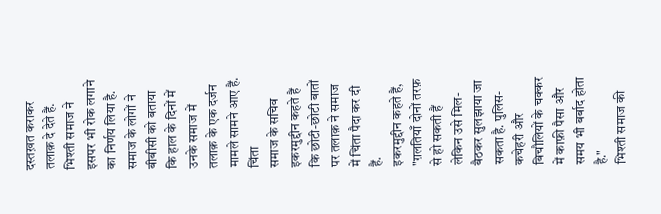दस्तख़त कराकर तलाक़ दे देते हैं.
भिश्ती समाज ने इसपर भी रोक लगाने का निर्णय लिया है.
समाज के लोगों ने बीबीसी को बताया कि हाल के दिनों में उनके समाज में तलाक़ के एक दर्जन मामले सामने आए हैं.
चिंता
समाज के सचिव इकरमुद्दीन कहते हैं कि छोटी-छोटी बातों पर तलाक़ ने समाज में चिंता पैदा कर दी हैं.
इकरमुद्दीन कहते हैं, "ग़लतियाँ दोनों तरफ़ से हो सकती हैं लेकिन उसे मिल-बैठकर सुलझाया जा सकता है. पुलिस-कचेहरी और बिचौलियों के चक्कर में काफ़ी पैसा और समय भी बर्बाद होता है."
भिश्ती समाज की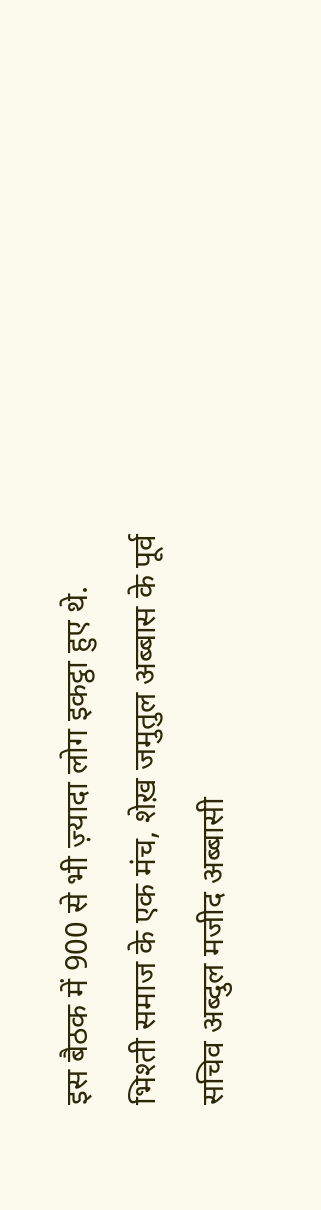इस बैठक में 900 से भी ज़्यादा लोग इकट्ठा हुए थे.
भिश्ती समाज के एक मंच, शेख़ जमुतुल अब्बास के पूर्व सचिव अब्दुल मजीद अब्बासी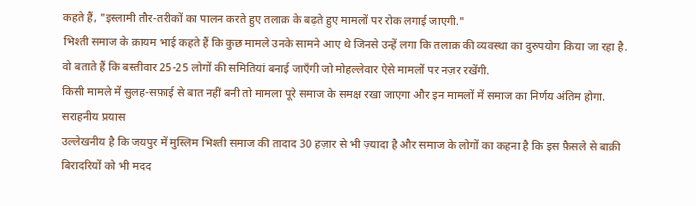कहते हैं, "इस्लामी तौर-तरीकों का पालन करते हुए तलाक़ के बढ़ते हुए मामलों पर रोक लगाई जाएगी."
भिश्ती समाज के क़ायम भाई कहते हैं कि कुछ मामले उनके सामने आए थे जिनसे उन्हें लगा कि तलाक़ की व्यवस्था का दुरुपयोग किया जा रहा है.
वो बताते हैं कि बस्तीवार 25-25 लोगों की समितियां बनाई जाएँगी जो मोहल्लेवार ऐसे मामलों पर नज़र रखेंगी.
किसी मामले में सुलह-सफ़ाई से बात नहीं बनी तो मामला पूरे समाज के समक्ष रखा जाएगा और इन मामलों में समाज का निर्णय अंतिम होगा.
सराहनीय प्रयास
उल्लेखनीय है कि जयपुर में मुस्लिम भिश्ती समाज की तादाद 30 हज़ार से भी ज़्यादा है और समाज के लोगों का कहना है कि इस फ़ैसले से बाक़ी बिरादरियों को भी मदद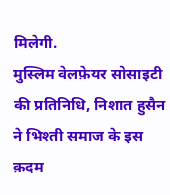मिलेगी.
मुस्लिम वेलफ़ेयर सोसाइटी की प्रतिनिधि, निशात हुसैन ने भिश्ती समाज के इस क़दम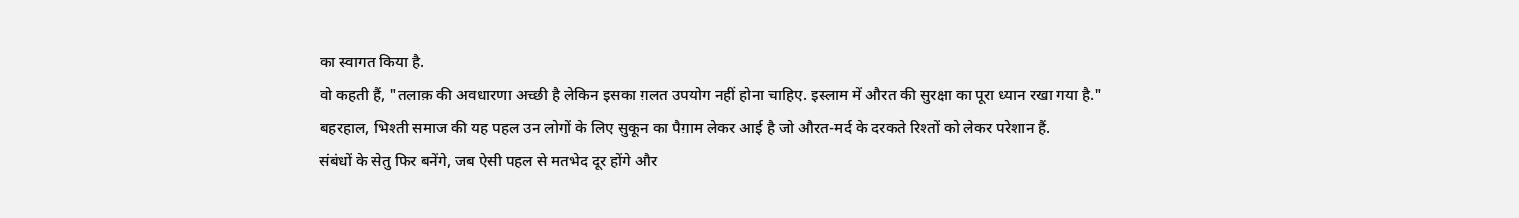का स्वागत किया है.
वो कहती हैं, "तलाक़ की अवधारणा अच्छी है लेकिन इसका ग़लत उपयोग नहीं होना चाहिए. इस्लाम में औरत की सुरक्षा का पूरा ध्यान रखा गया है."
बहरहाल, भिश्ती समाज की यह पहल उन लोगों के लिए सुकून का पैग़ाम लेकर आई है जो औरत-मर्द के दरकते रिश्तों को लेकर परेशान हैं.
संबंधों के सेतु फिर बनेंगे, जब ऐसी पहल से मतभेद दूर होंगे और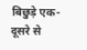बिछुड़े एक-दूसरे से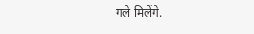गले मिलेंगे.